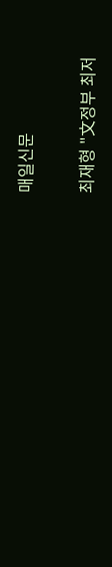매일신문

최재형 "文정부 최저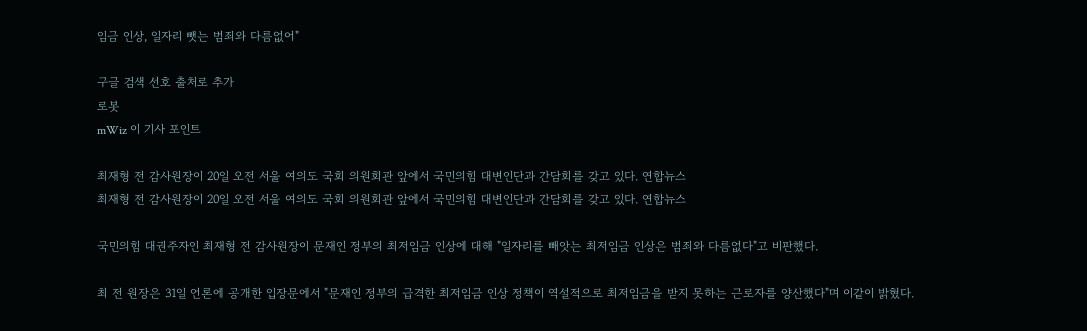임금 인상, 일자리 뺏는 범죄와 다름없어"

구글 검색 선호 출처로 추가
로봇
mWiz 이 기사 포인트

최재형 전 감사원장이 20일 오전 서울 여의도 국회 의원회관 앞에서 국민의힘 대변인단과 간담회를 갖고 있다. 연합뉴스
최재형 전 감사원장이 20일 오전 서울 여의도 국회 의원회관 앞에서 국민의힘 대변인단과 간담회를 갖고 있다. 연합뉴스

국민의힘 대권주자인 최재형 전 감사원장이 문재인 정부의 최저임금 인상에 대해 "일자리를 빼앗는 최저임금 인상은 범죄와 다름없다"고 비판했다.

최 전 원장은 31일 언론에 공개한 입장문에서 "문재인 정부의 급격한 최저임금 인상 정책이 역설적으로 최저임금을 받지 못하는 근로자를 양산했다"며 이같이 밝혔다.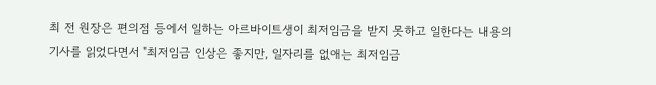최 전 원장은 편의점 등에서 일하는 아르바이트생이 최저임금을 받지 못하고 일한다는 내용의 기사를 읽었다면서 "최저임금 인상은 좋지만, 일자리를 없애는 최저임금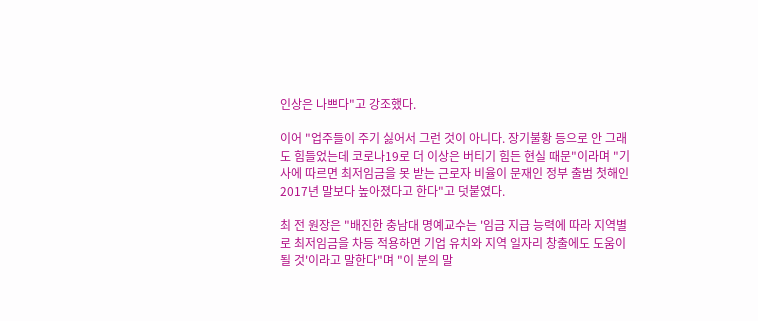인상은 나쁘다"고 강조했다.

이어 "업주들이 주기 싫어서 그런 것이 아니다. 장기불황 등으로 안 그래도 힘들었는데 코로나19로 더 이상은 버티기 힘든 현실 때문"이라며 "기사에 따르면 최저임금을 못 받는 근로자 비율이 문재인 정부 출범 첫해인 2017년 말보다 높아졌다고 한다"고 덧붙였다.

최 전 원장은 "배진한 충남대 명예교수는 '임금 지급 능력에 따라 지역별로 최저임금을 차등 적용하면 기업 유치와 지역 일자리 창출에도 도움이 될 것'이라고 말한다"며 "이 분의 말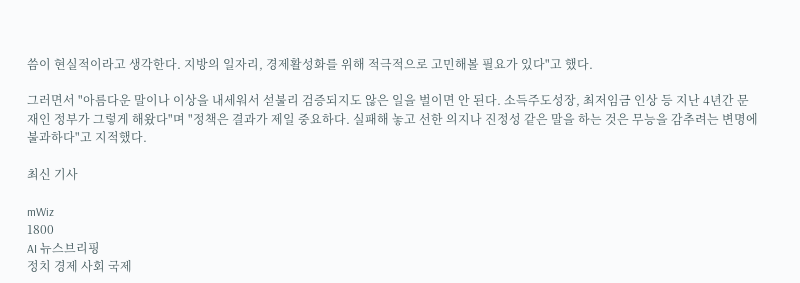씀이 현실적이라고 생각한다. 지방의 일자리, 경제활성화를 위해 적극적으로 고민해볼 필요가 있다"고 했다.

그러면서 "아름다운 말이나 이상을 내세워서 섣불리 검증되지도 않은 일을 벌이면 안 된다. 소득주도성장, 최저임금 인상 등 지난 4년간 문재인 정부가 그렇게 해왔다"며 "정책은 결과가 제일 중요하다. 실패해 놓고 선한 의지나 진정성 같은 말을 하는 것은 무능을 감추려는 변명에 불과하다"고 지적했다.

최신 기사

mWiz
1800
AI 뉴스브리핑
정치 경제 사회 국제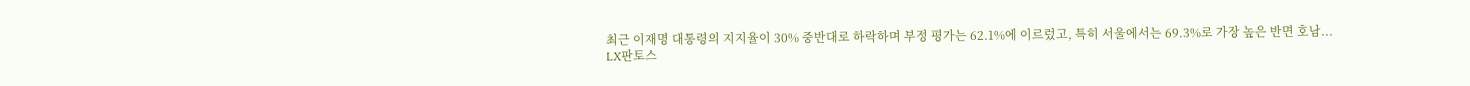최근 이재명 대통령의 지지율이 30% 중반대로 하락하며 부정 평가는 62.1%에 이르렀고, 특히 서울에서는 69.3%로 가장 높은 반면 호남...
LX판토스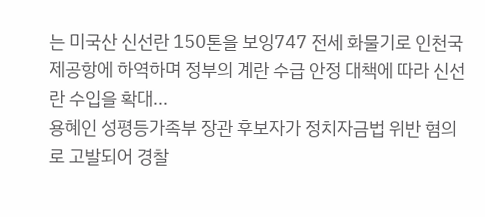는 미국산 신선란 150톤을 보잉747 전세 화물기로 인천국제공항에 하역하며 정부의 계란 수급 안정 대책에 따라 신선란 수입을 확대...
용혜인 성평등가족부 장관 후보자가 정치자금법 위반 혐의로 고발되어 경찰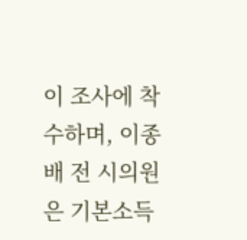이 조사에 착수하며, 이종배 전 시의원은 기본소득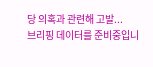당 의혹과 관련해 고발...
브리핑 데이터를 준비중입니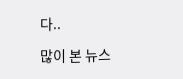다..

많이 본 뉴스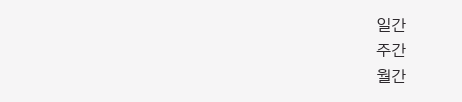일간
주간
월간